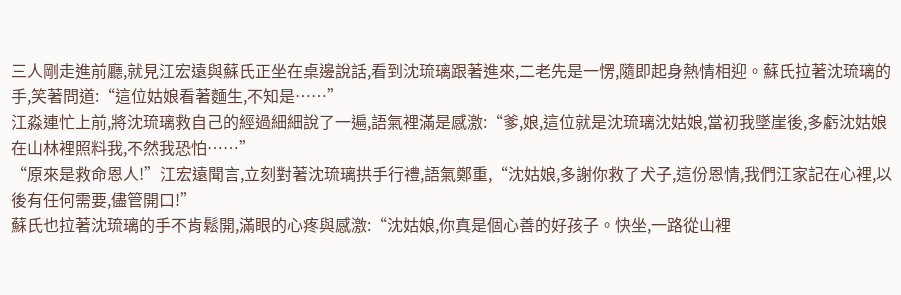三人剛走進前廳,就見江宏遠與蘇氏正坐在桌邊說話,看到沈琉璃跟著進來,二老先是一愣,隨即起身熱情相迎。蘇氏拉著沈琉璃的手,笑著問道:“這位姑娘看著麵生,不知是……”
江淼連忙上前,將沈琉璃救自己的經過細細說了一遍,語氣裡滿是感激:“爹,娘,這位就是沈琉璃沈姑娘,當初我墜崖後,多虧沈姑娘在山林裡照料我,不然我恐怕……”
“原來是救命恩人!”江宏遠聞言,立刻對著沈琉璃拱手行禮,語氣鄭重,“沈姑娘,多謝你救了犬子,這份恩情,我們江家記在心裡,以後有任何需要,儘管開口!”
蘇氏也拉著沈琉璃的手不肯鬆開,滿眼的心疼與感激:“沈姑娘,你真是個心善的好孩子。快坐,一路從山裡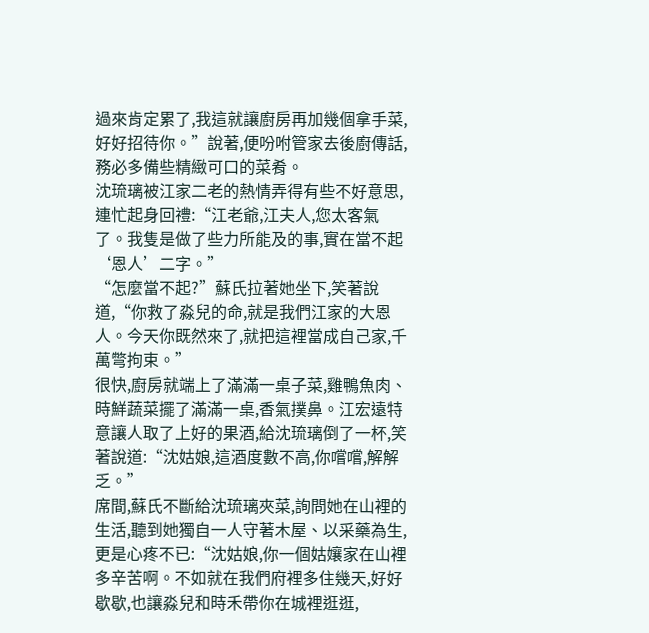過來肯定累了,我這就讓廚房再加幾個拿手菜,好好招待你。”說著,便吩咐管家去後廚傳話,務必多備些精緻可口的菜肴。
沈琉璃被江家二老的熱情弄得有些不好意思,連忙起身回禮:“江老爺,江夫人,您太客氣了。我隻是做了些力所能及的事,實在當不起‘恩人’二字。”
“怎麼當不起?”蘇氏拉著她坐下,笑著說道,“你救了淼兒的命,就是我們江家的大恩人。今天你既然來了,就把這裡當成自己家,千萬彆拘束。”
很快,廚房就端上了滿滿一桌子菜,雞鴨魚肉、時鮮蔬菜擺了滿滿一桌,香氣撲鼻。江宏遠特意讓人取了上好的果酒,給沈琉璃倒了一杯,笑著說道:“沈姑娘,這酒度數不高,你嚐嚐,解解乏。”
席間,蘇氏不斷給沈琉璃夾菜,詢問她在山裡的生活,聽到她獨自一人守著木屋、以采藥為生,更是心疼不已:“沈姑娘,你一個姑孃家在山裡多辛苦啊。不如就在我們府裡多住幾天,好好歇歇,也讓淼兒和時禾帶你在城裡逛逛,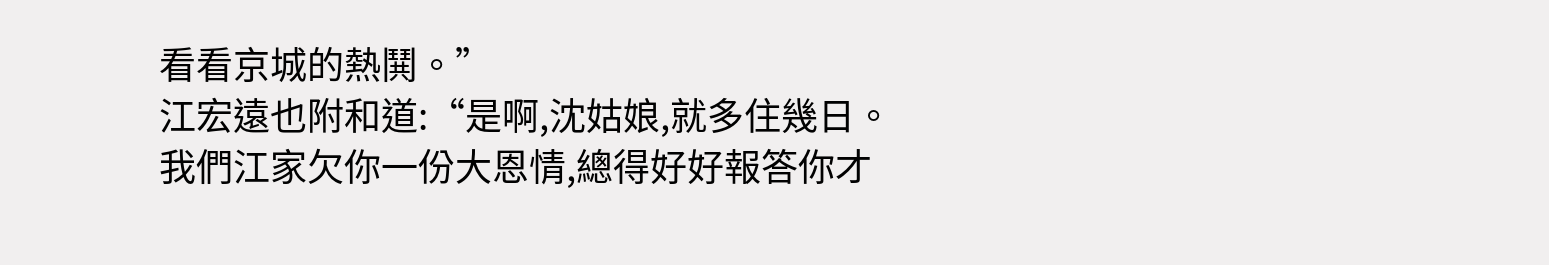看看京城的熱鬨。”
江宏遠也附和道:“是啊,沈姑娘,就多住幾日。我們江家欠你一份大恩情,總得好好報答你才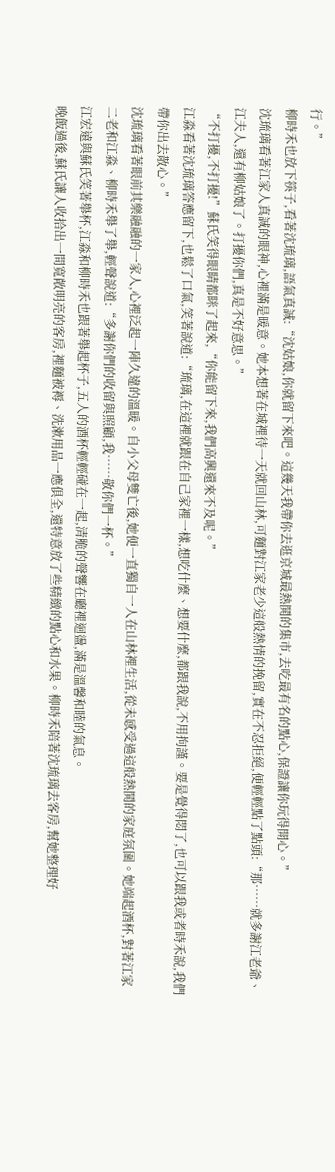行。”
柳時禾也放下筷子,看著沈琉璃,語氣真誠:“沈姑娘,你就留下來吧。這幾天我帶你去逛京城最熱鬨的集市,去吃最有名的點心,保證讓你玩得開心。”
沈琉璃看著江家人真誠的眼神,心裡滿是暖意。她本想著在城裡待一天就回山林,可麵對江家老少這般熱情的挽留,實在不忍拒絕,便輕輕點了點頭:“那……就多謝江老爺、江夫人,還有柳姑娘了。打擾你們,真是不好意思。”
“不打擾,不打擾!”蘇氏笑得眼睛都眯了起來,“你能留下來,我們高興還來不及呢。”
江淼看著沈琉璃答應留下,也鬆了口氣,笑著說道:“琉璃,在這裡就跟在自己家裡一樣,想吃什麼、想要什麼,都跟我說,不用拘謹。要是覺得悶了,也可以跟我或者時禾說,我們帶你出去散心。”
沈琉璃看著眼前其樂融融的一家人,心裡泛起一陣久違的溫暖。自小父母雙亡後,她便一直獨自一人在山林裡生活,從未感受過這般熱鬨的家庭氛圍。她端起酒杯,對著江家二老和江淼、柳時禾舉了舉,輕聲說道:“多謝你們的收留與照顧,我……敬你們一杯。”
江宏遠與蘇氏笑著舉杯,江淼和柳時禾也跟著舉起杯子,五人的酒杯輕輕碰在一起,清脆的聲響在廳裡迴盪,滿是溫馨和睦的氣息。
晚飯過後,蘇氏讓人收拾出一間寬敞明亮的客房,裡麵被褥、洗漱用品一應俱全,還特意放了些精緻的點心和水果。柳時禾陪著沈琉璃去客房,幫她整理好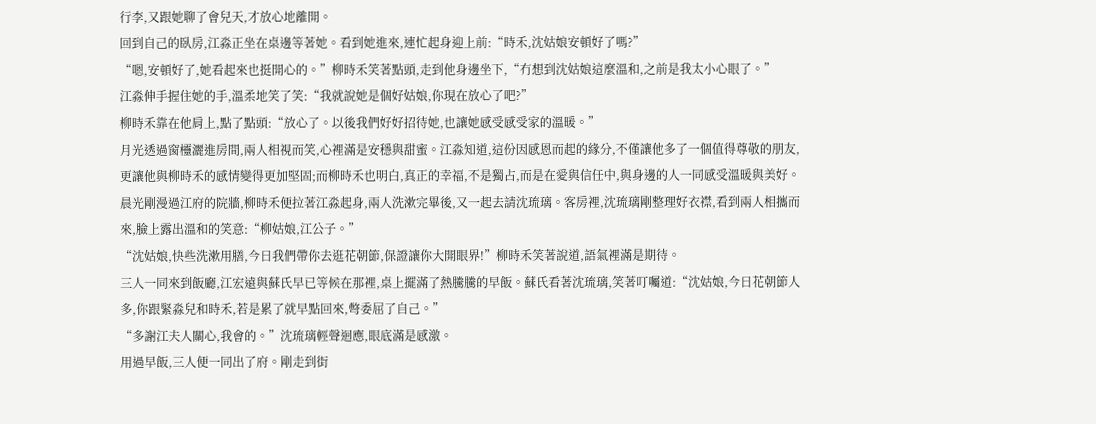行李,又跟她聊了會兒天,才放心地離開。
回到自己的臥房,江淼正坐在桌邊等著她。看到她進來,連忙起身迎上前:“時禾,沈姑娘安頓好了嗎?”
“嗯,安頓好了,她看起來也挺開心的。”柳時禾笑著點頭,走到他身邊坐下,“冇想到沈姑娘這麼溫和,之前是我太小心眼了。”
江淼伸手握住她的手,溫柔地笑了笑:“我就說她是個好姑娘,你現在放心了吧?”
柳時禾靠在他肩上,點了點頭:“放心了。以後我們好好招待她,也讓她感受感受家的溫暖。”
月光透過窗欞灑進房間,兩人相視而笑,心裡滿是安穩與甜蜜。江淼知道,這份因感恩而起的緣分,不僅讓他多了一個值得尊敬的朋友,更讓他與柳時禾的感情變得更加堅固;而柳時禾也明白,真正的幸福,不是獨占,而是在愛與信任中,與身邊的人一同感受溫暖與美好。
晨光剛漫過江府的院牆,柳時禾便拉著江淼起身,兩人洗漱完畢後,又一起去請沈琉璃。客房裡,沈琉璃剛整理好衣襟,看到兩人相攜而來,臉上露出溫和的笑意:“柳姑娘,江公子。”
“沈姑娘,快些洗漱用膳,今日我們帶你去逛花朝節,保證讓你大開眼界!”柳時禾笑著說道,語氣裡滿是期待。
三人一同來到飯廳,江宏遠與蘇氏早已等候在那裡,桌上擺滿了熱騰騰的早飯。蘇氏看著沈琉璃,笑著叮囑道:“沈姑娘,今日花朝節人多,你跟緊淼兒和時禾,若是累了就早點回來,彆委屈了自己。”
“多謝江夫人關心,我會的。”沈琉璃輕聲迴應,眼底滿是感激。
用過早飯,三人便一同出了府。剛走到街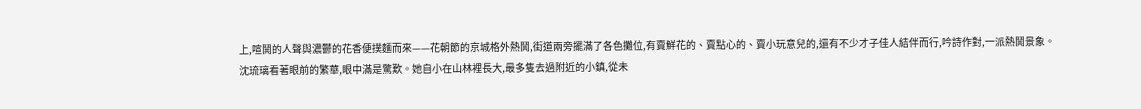上,喧鬨的人聲與濃鬱的花香便撲麵而來——花朝節的京城格外熱鬨,街道兩旁擺滿了各色攤位,有賣鮮花的、賣點心的、賣小玩意兒的,還有不少才子佳人結伴而行,吟詩作對,一派熱鬨景象。
沈琉璃看著眼前的繁華,眼中滿是驚歎。她自小在山林裡長大,最多隻去過附近的小鎮,從未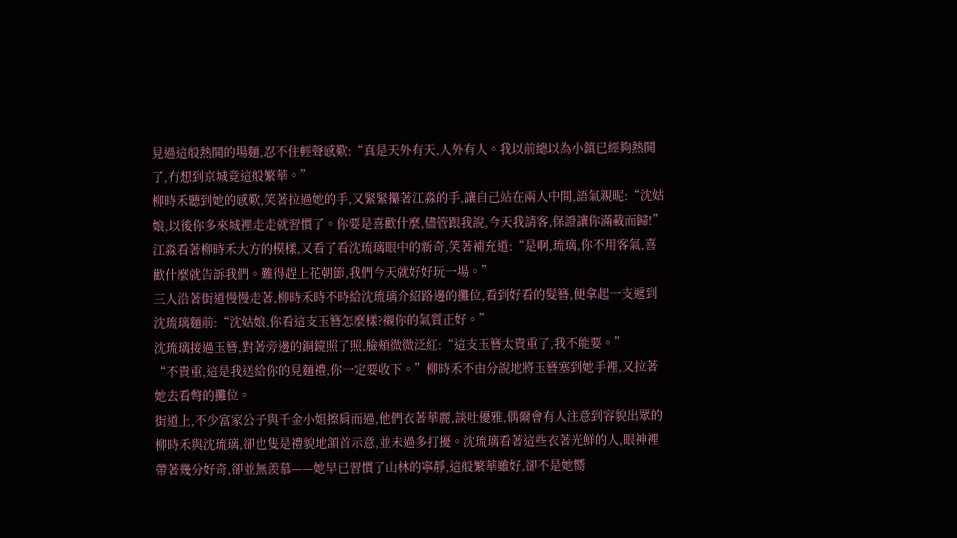見過這般熱鬨的場麵,忍不住輕聲感歎:“真是天外有天,人外有人。我以前總以為小鎮已經夠熱鬨了,冇想到京城竟這般繁華。”
柳時禾聽到她的感歎,笑著拉過她的手,又緊緊攥著江淼的手,讓自己站在兩人中間,語氣親昵:“沈姑娘,以後你多來城裡走走就習慣了。你要是喜歡什麼,儘管跟我說,今天我請客,保證讓你滿載而歸!”
江淼看著柳時禾大方的模樣,又看了看沈琉璃眼中的新奇,笑著補充道:“是啊,琉璃,你不用客氣,喜歡什麼就告訴我們。難得趕上花朝節,我們今天就好好玩一場。”
三人沿著街道慢慢走著,柳時禾時不時給沈琉璃介紹路邊的攤位,看到好看的髮簪,便拿起一支遞到沈琉璃麵前:“沈姑娘,你看這支玉簪怎麼樣?襯你的氣質正好。”
沈琉璃接過玉簪,對著旁邊的銅鏡照了照,臉頰微微泛紅:“這支玉簪太貴重了,我不能要。”
“不貴重,這是我送給你的見麵禮,你一定要收下。”柳時禾不由分說地將玉簪塞到她手裡,又拉著她去看彆的攤位。
街道上,不少富家公子與千金小姐擦肩而過,他們衣著華麗,談吐優雅,偶爾會有人注意到容貌出眾的柳時禾與沈琉璃,卻也隻是禮貌地頷首示意,並未過多打擾。沈琉璃看著這些衣著光鮮的人,眼神裡帶著幾分好奇,卻並無羨慕——她早已習慣了山林的寧靜,這般繁華雖好,卻不是她嚮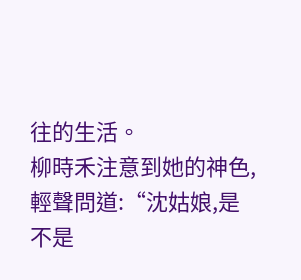往的生活。
柳時禾注意到她的神色,輕聲問道:“沈姑娘,是不是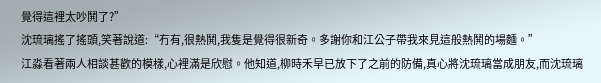覺得這裡太吵鬨了?”
沈琉璃搖了搖頭,笑著說道:“冇有,很熱鬨,我隻是覺得很新奇。多謝你和江公子帶我來見這般熱鬨的場麵。”
江淼看著兩人相談甚歡的模樣,心裡滿是欣慰。他知道,柳時禾早已放下了之前的防備,真心將沈琉璃當成朋友,而沈琉璃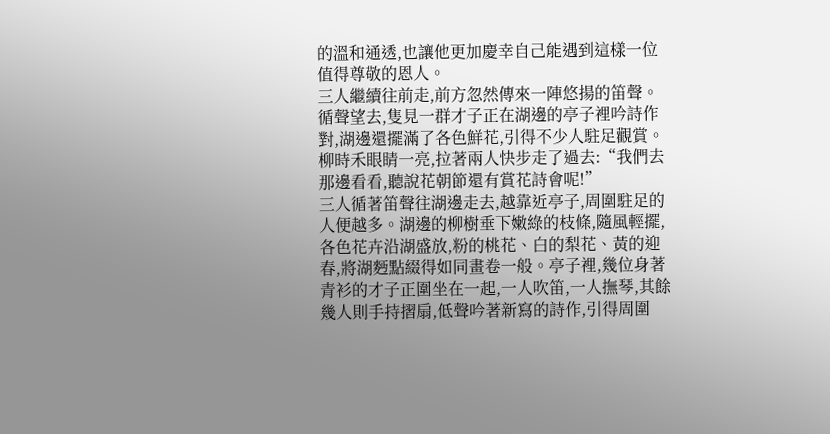的溫和通透,也讓他更加慶幸自己能遇到這樣一位值得尊敬的恩人。
三人繼續往前走,前方忽然傳來一陣悠揚的笛聲。循聲望去,隻見一群才子正在湖邊的亭子裡吟詩作對,湖邊還擺滿了各色鮮花,引得不少人駐足觀賞。柳時禾眼睛一亮,拉著兩人快步走了過去:“我們去那邊看看,聽說花朝節還有賞花詩會呢!”
三人循著笛聲往湖邊走去,越靠近亭子,周圍駐足的人便越多。湖邊的柳樹垂下嫩綠的枝條,隨風輕擺,各色花卉沿湖盛放,粉的桃花、白的梨花、黃的迎春,將湖麪點綴得如同畫卷一般。亭子裡,幾位身著青衫的才子正圍坐在一起,一人吹笛,一人撫琴,其餘幾人則手持摺扇,低聲吟著新寫的詩作,引得周圍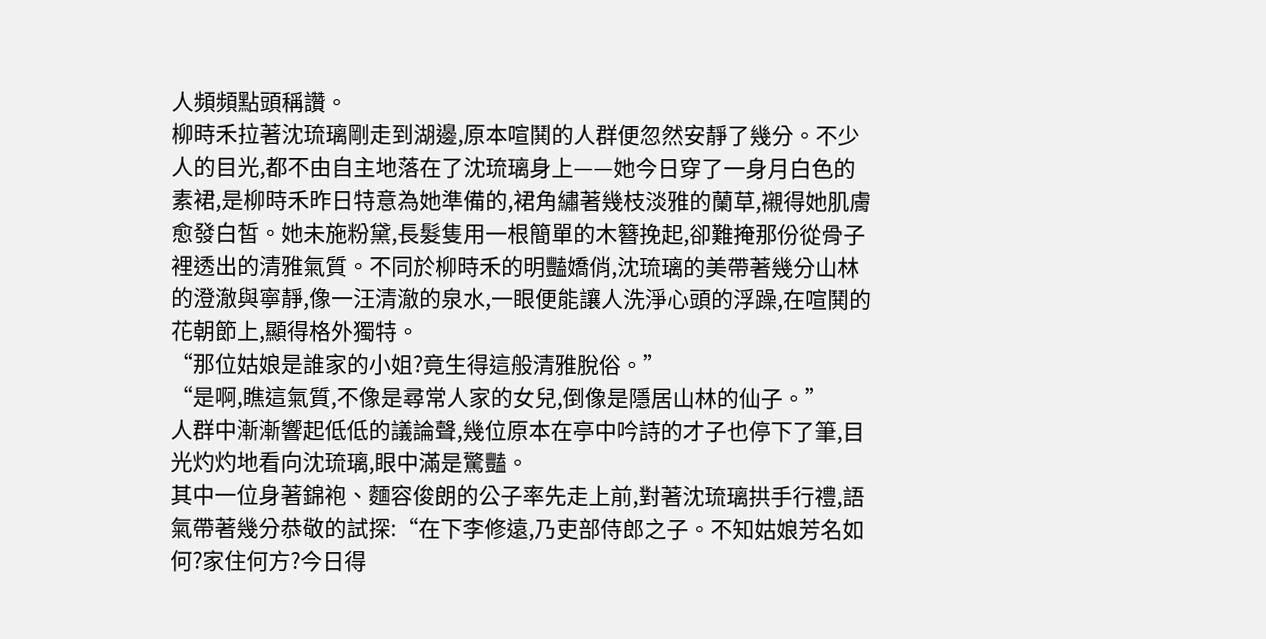人頻頻點頭稱讚。
柳時禾拉著沈琉璃剛走到湖邊,原本喧鬨的人群便忽然安靜了幾分。不少人的目光,都不由自主地落在了沈琉璃身上——她今日穿了一身月白色的素裙,是柳時禾昨日特意為她準備的,裙角繡著幾枝淡雅的蘭草,襯得她肌膚愈發白皙。她未施粉黛,長髮隻用一根簡單的木簪挽起,卻難掩那份從骨子裡透出的清雅氣質。不同於柳時禾的明豔嬌俏,沈琉璃的美帶著幾分山林的澄澈與寧靜,像一汪清澈的泉水,一眼便能讓人洗淨心頭的浮躁,在喧鬨的花朝節上,顯得格外獨特。
“那位姑娘是誰家的小姐?竟生得這般清雅脫俗。”
“是啊,瞧這氣質,不像是尋常人家的女兒,倒像是隱居山林的仙子。”
人群中漸漸響起低低的議論聲,幾位原本在亭中吟詩的才子也停下了筆,目光灼灼地看向沈琉璃,眼中滿是驚豔。
其中一位身著錦袍、麵容俊朗的公子率先走上前,對著沈琉璃拱手行禮,語氣帶著幾分恭敬的試探:“在下李修遠,乃吏部侍郎之子。不知姑娘芳名如何?家住何方?今日得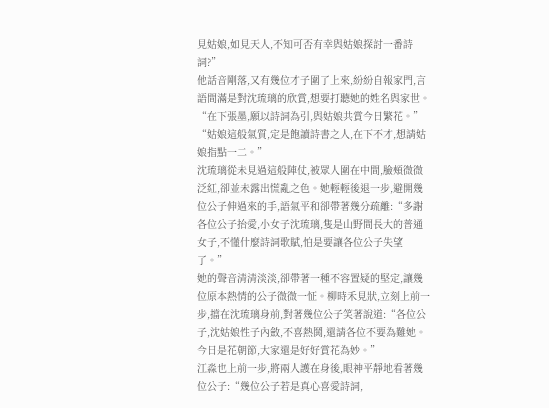見姑娘,如見天人,不知可否有幸與姑娘探討一番詩詞?”
他話音剛落,又有幾位才子圍了上來,紛紛自報家門,言語間滿是對沈琉璃的欣賞,想要打聽她的姓名與家世。
“在下張墨,願以詩詞為引,與姑娘共賞今日繁花。”
“姑娘這般氣質,定是飽讀詩書之人,在下不才,想請姑娘指點一二。”
沈琉璃從未見過這般陣仗,被眾人圍在中間,臉頰微微泛紅,卻並未露出慌亂之色。她輕輕後退一步,避開幾位公子伸過來的手,語氣平和卻帶著幾分疏離:“多謝各位公子抬愛,小女子沈琉璃,隻是山野間長大的普通女子,不懂什麼詩詞歌賦,怕是要讓各位公子失望了。”
她的聲音清清淡淡,卻帶著一種不容置疑的堅定,讓幾位原本熱情的公子微微一怔。柳時禾見狀,立刻上前一步,擋在沈琉璃身前,對著幾位公子笑著說道:“各位公子,沈姑娘性子內斂,不喜熱鬨,還請各位不要為難她。今日是花朝節,大家還是好好賞花為妙。”
江淼也上前一步,將兩人護在身後,眼神平靜地看著幾位公子:“幾位公子若是真心喜愛詩詞,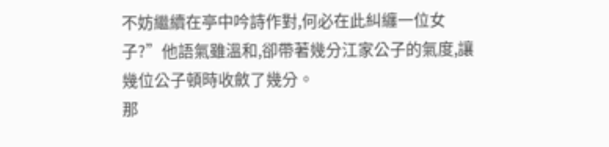不妨繼續在亭中吟詩作對,何必在此糾纏一位女子?”他語氣雖溫和,卻帶著幾分江家公子的氣度,讓幾位公子頓時收斂了幾分。
那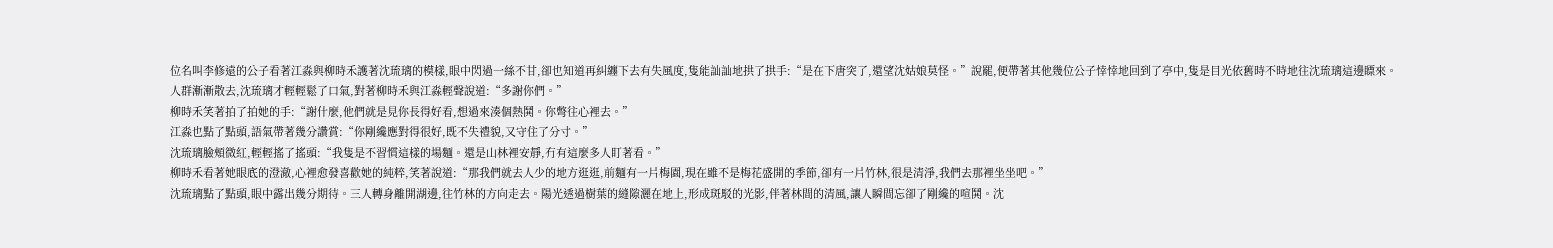位名叫李修遠的公子看著江淼與柳時禾護著沈琉璃的模樣,眼中閃過一絲不甘,卻也知道再糾纏下去有失風度,隻能訕訕地拱了拱手:“是在下唐突了,還望沈姑娘莫怪。”說罷,便帶著其他幾位公子悻悻地回到了亭中,隻是目光依舊時不時地往沈琉璃這邊瞟來。
人群漸漸散去,沈琉璃才輕輕鬆了口氣,對著柳時禾與江淼輕聲說道:“多謝你們。”
柳時禾笑著拍了拍她的手:“謝什麼,他們就是見你長得好看,想過來湊個熱鬨。你彆往心裡去。”
江淼也點了點頭,語氣帶著幾分讚賞:“你剛纔應對得很好,既不失禮貌,又守住了分寸。”
沈琉璃臉頰微紅,輕輕搖了搖頭:“我隻是不習慣這樣的場麵。還是山林裡安靜,冇有這麼多人盯著看。”
柳時禾看著她眼底的澄澈,心裡愈發喜歡她的純粹,笑著說道:“那我們就去人少的地方逛逛,前麵有一片梅園,現在雖不是梅花盛開的季節,卻有一片竹林,很是清淨,我們去那裡坐坐吧。”
沈琉璃點了點頭,眼中露出幾分期待。三人轉身離開湖邊,往竹林的方向走去。陽光透過樹葉的縫隙灑在地上,形成斑駁的光影,伴著林間的清風,讓人瞬間忘卻了剛纔的喧鬨。沈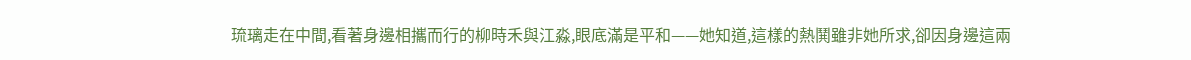琉璃走在中間,看著身邊相攜而行的柳時禾與江淼,眼底滿是平和——她知道,這樣的熱鬨雖非她所求,卻因身邊這兩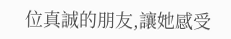位真誠的朋友,讓她感受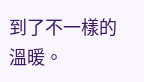到了不一樣的溫暖。